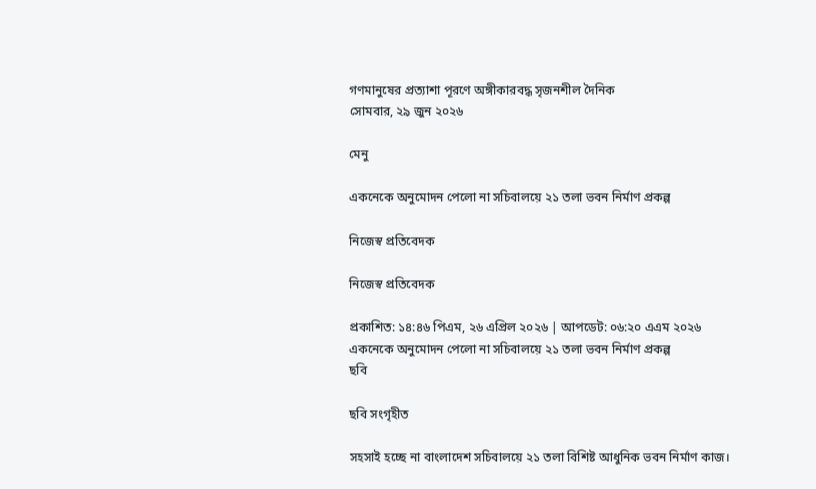গণমানুষের প্রত্যাশা পূরণে অঙ্গীকারবদ্ধ সৃজনশীল দৈনিক
সোমবার, ২৯ জুন ২০২৬

মেনু

একনেকে অনুমোদন পেলো না সচিবালয়ে ২১ তলা ভবন নির্মাণ প্রকল্প

নিজেস্ব প্রতিবেদক

নিজেস্ব প্রতিবেদক

প্রকাশিত: ১৪:৪৬ পিএম, ২৬ এপ্রিল ২০২৬ | আপডেট: ০৬:২০ এএম ২০২৬
একনেকে অনুমোদন পেলো না সচিবালয়ে ২১ তলা ভবন নির্মাণ প্রকল্প
ছবি

ছবি সংগৃহীত

সহসাই হচ্ছে না বাংলাদেশ সচিবালয়ে ২১ তলা বিশিষ্ট আধুনিক ভবন নির্মাণ কাজ।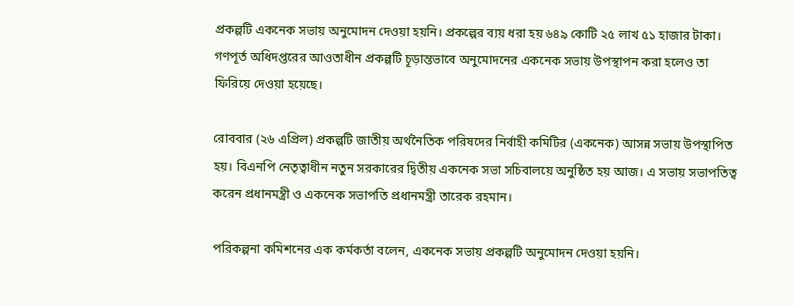প্রকল্পটি একনেক সভায় অনুমোদন দেওয়া হয়নি। প্রকল্পের ব্যয় ধরা হয় ৬৪৯ কোটি ২৫ লাখ ৫১ হাজার টাকা। গণপূর্ত অধিদপ্তরের আওতাধীন প্রকল্পটি চূড়ান্তভাবে অনুমোদনের একনেক সভায় উপস্থাপন করা হলেও তা ফিরিয়ে দেওয়া হয়েছে।

রোববার (২৬ এপ্রিল) প্রকল্পটি জাতীয় অর্থনৈতিক পরিষদের নির্বাহী কমিটির (একনেক) আসন্ন সভায় উপস্থাপিত হয়। বিএনপি নেতৃত্বাধীন নতুন সরকারের দ্বিতীয় একনেক সভা সচিবালয়ে অনুষ্ঠিত হয় আজ। এ সভায় সভাপতিত্ব করেন প্রধানমন্ত্রী ও একনেক সভাপতি প্রধানমন্ত্রী তারেক রহমান।

পরিকল্পনা কমিশনের এক কর্মকর্তা বলেন, একনেক সভায় প্রকল্পটি অনুমোদন দেওয়া হয়নি।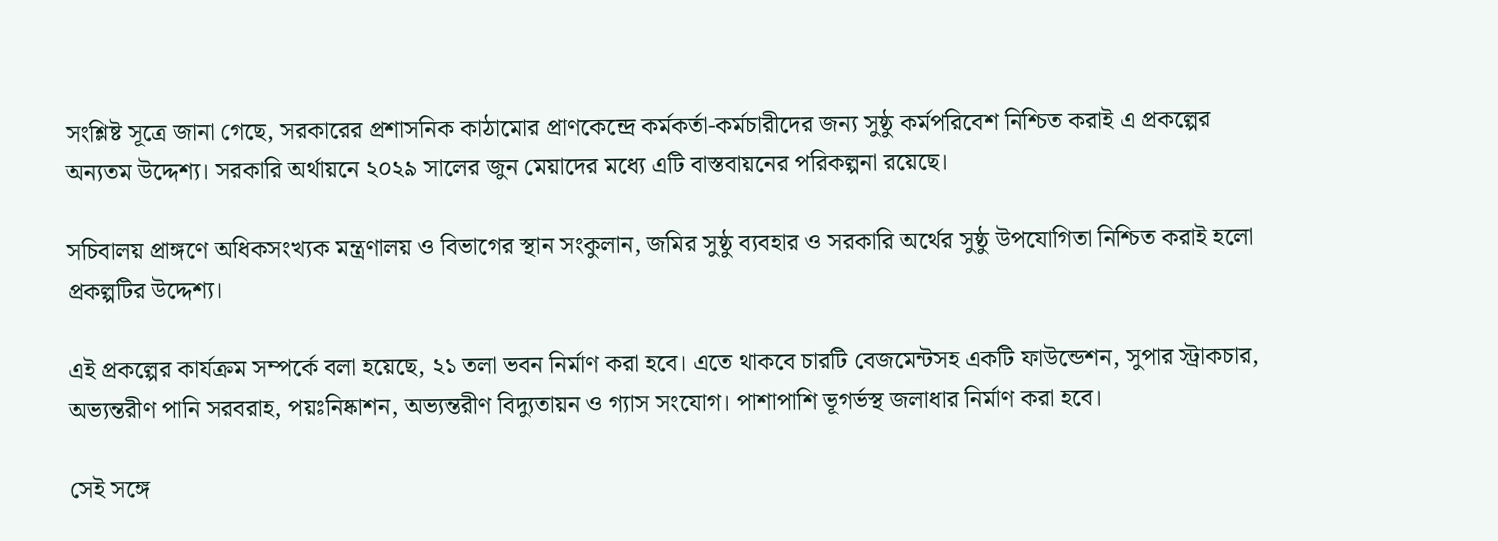সংশ্লিষ্ট সূত্রে জানা গেছে, সরকারের প্রশাসনিক কাঠামোর প্রাণকেন্দ্রে কর্মকর্তা-কর্মচারীদের জন্য সুষ্ঠু কর্মপরিবেশ নিশ্চিত করাই এ প্রকল্পের অন্যতম উদ্দেশ্য। সরকারি অর্থায়নে ২০২৯ সালের জুন মেয়াদের মধ্যে এটি বাস্তবায়নের পরিকল্পনা রয়েছে।

সচিবালয় প্রাঙ্গণে অধিকসংখ্যক মন্ত্রণালয় ও বিভাগের স্থান সংকুলান, জমির সুষ্ঠু ব্যবহার ও সরকারি অর্থের সুষ্ঠু উপযোগিতা নিশ্চিত করাই হলো প্রকল্পটির উদ্দেশ্য।

এই প্রকল্পের কার্যক্রম সম্পর্কে বলা হয়েছে, ২১ তলা ভবন নির্মাণ করা হবে। এতে থাকবে চারটি বেজমেন্টসহ একটি ফাউন্ডেশন, সুপার স্ট্রাকচার, অভ্যন্তরীণ পানি সরবরাহ, পয়ঃনিষ্কাশন, অভ্যন্তরীণ বিদ্যুতায়ন ও গ্যাস সংযোগ। পাশাপাশি ভূগর্ভস্থ জলাধার নির্মাণ করা হবে।

সেই সঙ্গে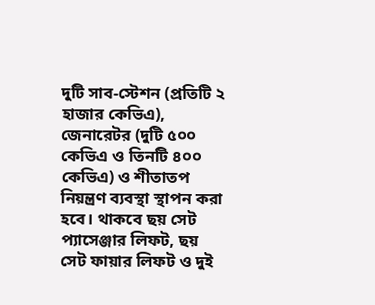দুটি সাব-স্টেশন (প্রতিটি ২ হাজার কেভিএ), জেনারেটর (দুটি ৫০০ কেভিএ ও তিনটি ৪০০ কেভিএ) ও শীতাতপ নিয়ন্ত্রণ ব্যবস্থা স্থাপন করা হবে। থাকবে ছয় সেট প্যাসেঞ্জার লিফট, ছয় সেট ফায়ার লিফট ও দুই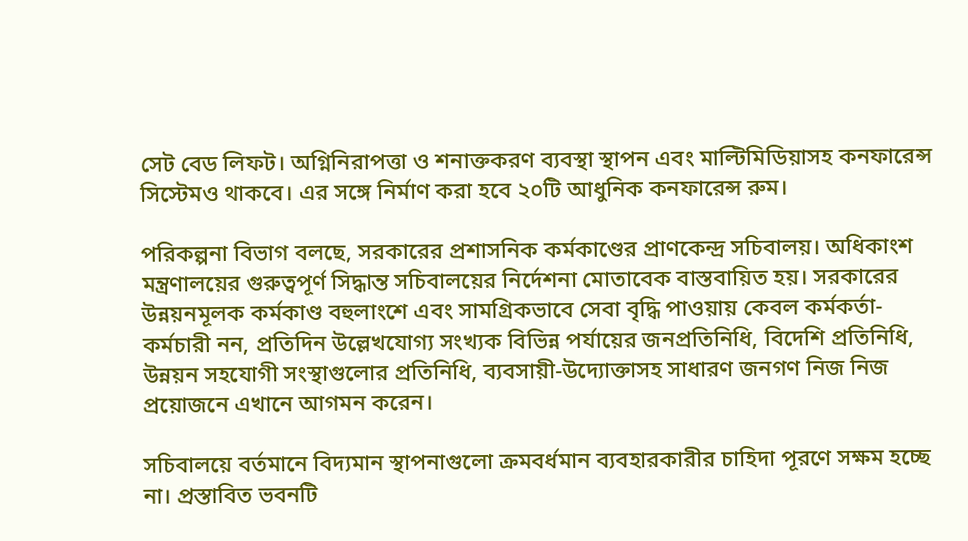সেট বেড লিফট। অগ্নিনিরাপত্তা ও শনাক্তকরণ ব্যবস্থা স্থাপন এবং মাল্টিমিডিয়াসহ কনফারেন্স সিস্টেমও থাকবে। এর সঙ্গে নির্মাণ করা হবে ২০টি আধুনিক কনফারেন্স রুম।

পরিকল্পনা বিভাগ বলছে, সরকারের প্রশাসনিক কর্মকাণ্ডের প্রাণকেন্দ্র সচিবালয়। অধিকাংশ মন্ত্রণালয়ের গুরুত্বপূর্ণ সিদ্ধান্ত সচিবালয়ের নির্দেশনা মোতাবেক বাস্তবায়িত হয়। সরকারের উন্নয়নমূলক কর্মকাণ্ড বহুলাংশে এবং সামগ্রিকভাবে সেবা বৃদ্ধি পাওয়ায় কেবল কর্মকর্তা-কর্মচারী নন, প্রতিদিন উল্লেখযোগ্য সংখ্যক বিভিন্ন পর্যায়ের জনপ্রতিনিধি, বিদেশি প্রতিনিধি, উন্নয়ন সহযোগী সংস্থাগুলোর প্রতিনিধি, ব্যবসায়ী-উদ্যোক্তাসহ সাধারণ জনগণ নিজ নিজ প্রয়োজনে এখানে আগমন করেন।

সচিবালয়ে বর্তমানে বিদ্যমান স্থাপনাগুলো ক্রমবর্ধমান ব্যবহারকারীর চাহিদা পূরণে সক্ষম হচ্ছে না। প্রস্তাবিত ভবনটি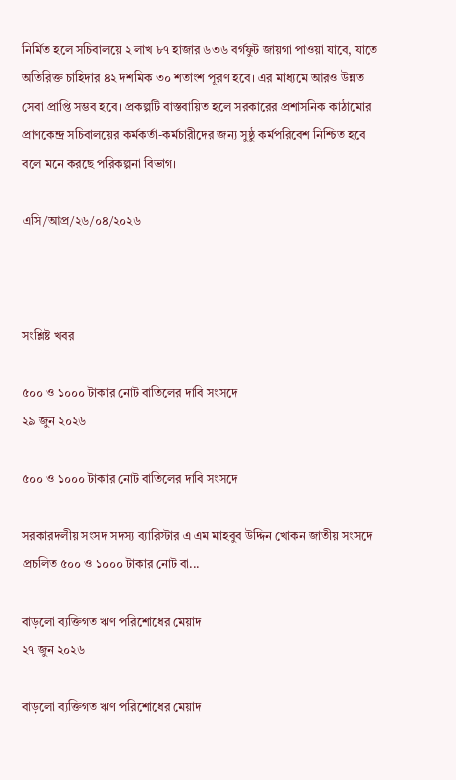নির্মিত হলে সচিবালয়ে ২ লাখ ৮৭ হাজার ৬৩৬ বর্গফুট জায়গা পাওয়া যাবে, যাতে অতিরিক্ত চাহিদার ৪২ দশমিক ৩০ শতাংশ পূরণ হবে। এর মাধ্যমে আরও উন্নত সেবা প্রাপ্তি সম্ভব হবে। প্রকল্পটি বাস্তবায়িত হলে সরকারের প্রশাসনিক কাঠামোর প্রাণকেন্দ্র সচিবালয়ের কর্মকর্তা-কর্মচারীদের জন্য সুষ্ঠু কর্মপরিবেশ নিশ্চিত হবে বলে মনে করছে পরিকল্পনা বিভাগ।

এসি/আপ্র/২৬/০৪/২০২৬



সংশ্লিষ্ট খবর

৫০০ ও ১০০০ টাকার নোট বাতিলের দাবি সংসদে
২৯ জুন ২০২৬

৫০০ ও ১০০০ টাকার নোট বাতিলের দাবি সংসদে

সরকারদলীয় সংসদ সদস্য ব্যারিস্টার এ এম মাহবুব উদ্দিন খোকন জাতীয় সংসদে প্রচলিত ৫০০ ও ১০০০ টাকার নোট বা...

বাড়লো ব্যক্তিগত ঋণ পরিশোধের মেয়াদ
২৭ জুন ২০২৬

বাড়লো ব্যক্তিগত ঋণ পরিশোধের মেয়াদ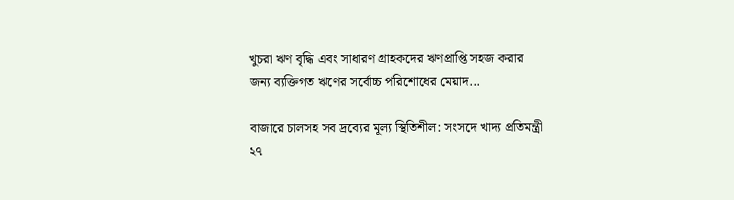খুচরা ঋণ বৃদ্ধি এবং সাধারণ গ্রাহকদের ঋণপ্রাপ্তি সহজ করার জন্য ব্যক্তিগত ঋণের সর্বোচ্চ পরিশোধের মেয়াদ...

বাজারে চালসহ সব দ্রব্যের মূল্য স্থিতিশীল: সংসদে খাদ্য প্রতিমন্ত্রী
২৭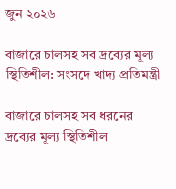জুন ২০২৬

বাজারে চালসহ সব দ্রব্যের মূল্য স্থিতিশীল: সংসদে খাদ্য প্রতিমন্ত্রী

বাজারে চালসহ সব ধরনের দ্রব্যের মূল্য স্থিতিশীল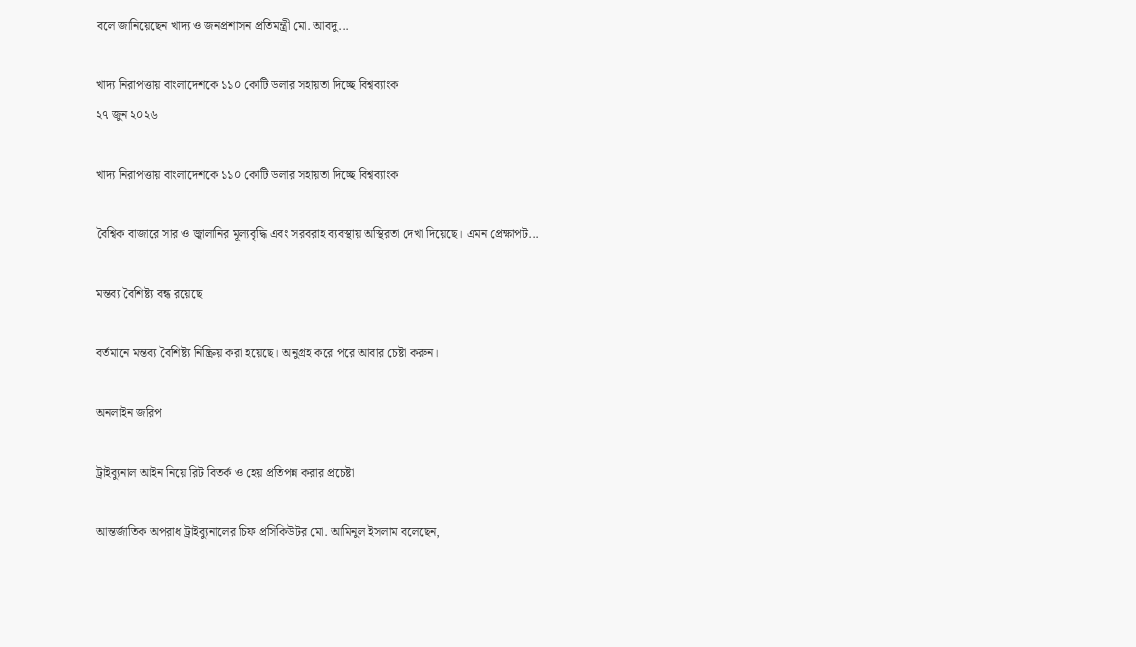বলে জানিয়েছেন খাদ্য ও জনপ্রশাসন প্রতিমন্ত্রী মো. আবদু...

খাদ্য নিরাপত্তায় বাংলাদেশকে ১১০ কোটি ডলার সহায়তা দিচ্ছে বিশ্বব্যাংক
২৭ জুন ২০২৬

খাদ্য নিরাপত্তায় বাংলাদেশকে ১১০ কোটি ডলার সহায়তা দিচ্ছে বিশ্বব্যাংক

বৈশ্বিক বাজারে সার ও জ্বালানির মূল্যবৃদ্ধি এবং সরবরাহ ব্যবস্থায় অস্থিরতা দেখা দিয়েছে। এমন প্রেক্ষাপট...

মন্তব্য বৈশিষ্ট্য বন্ধ রয়েছে

বর্তমানে মন্তব্য বৈশিষ্ট্য নিষ্ক্রিয় করা হয়েছে। অনুগ্রহ করে পরে আবার চেষ্টা করুন।

অনলাইন জরিপ

ট্রাইব্যুনাল আইন নিয়ে রিট বিতর্ক ও হেয় প্রতিপন্ন করার প্রচেষ্টা

আন্তর্জাতিক অপরাধ ট্রাইব্যুনালের চিফ প্রসিকিউটর মো. আমিনুল ইসলাম বলেছেন,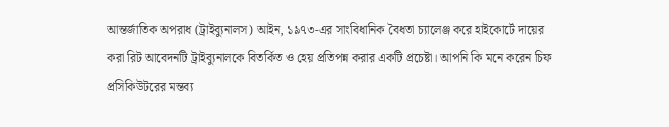আন্তর্জাতিক অপরাধ (ট্রাইব্যুনালস) আইন, ১৯৭৩-এর সাংবিধানিক বৈধতা চ্যালেঞ্জ করে হাইকোর্টে দায়ের করা রিট আবেদনটি ট্রাইব্যুনালকে বিতর্কিত ও হেয় প্রতিপন্ন করার একটি প্রচেষ্টা। আপনি কি মনে করেন চিফ প্রসিকিউটরের মন্তব্য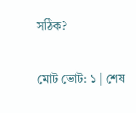সঠিক?

মোট ভোট: ১ | শেষ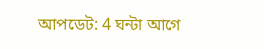আপডেট: 4 ঘন্টা আগে